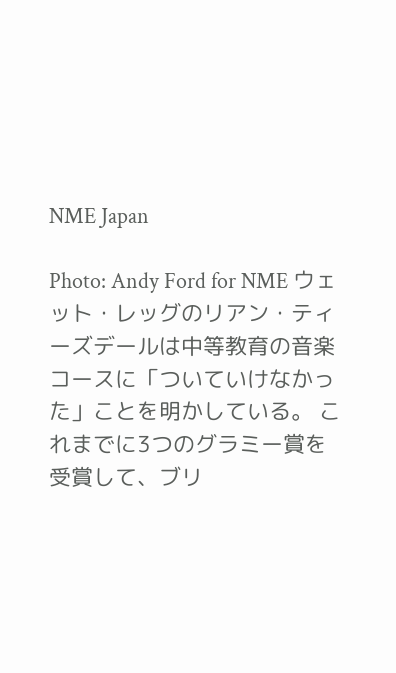NME Japan

Photo: Andy Ford for NME ウェット・レッグのリアン・ティーズデールは中等教育の音楽コースに「ついていけなかった」ことを明かしている。 これまでに3つのグラミー賞を受賞して、ブリ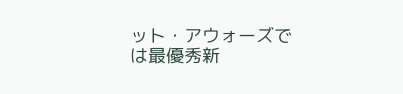ット・アウォーズでは最優秀新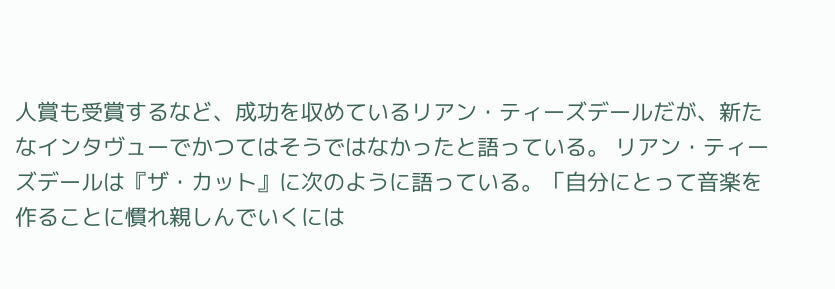人賞も受賞するなど、成功を収めているリアン・ティーズデールだが、新たなインタヴューでかつてはそうではなかったと語っている。 リアン・ティーズデールは『ザ・カット』に次のように語っている。「自分にとって音楽を作ることに慣れ親しんでいくには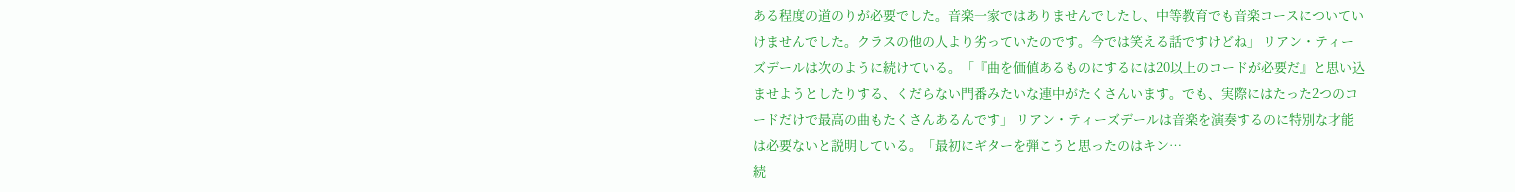ある程度の道のりが必要でした。音楽一家ではありませんでしたし、中等教育でも音楽コースについていけませんでした。クラスの他の人より劣っていたのです。今では笑える話ですけどね」 リアン・ティーズデールは次のように続けている。「『曲を価値あるものにするには20以上のコードが必要だ』と思い込ませようとしたりする、くだらない門番みたいな連中がたくさんいます。でも、実際にはたった2つのコードだけで最高の曲もたくさんあるんです」 リアン・ティーズデールは音楽を演奏するのに特別な才能は必要ないと説明している。「最初にギターを弾こうと思ったのはキン…
続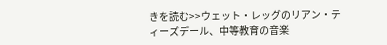きを読む>>ウェット・レッグのリアン・ティーズデール、中等教育の音楽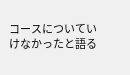コースについていけなかったと語る